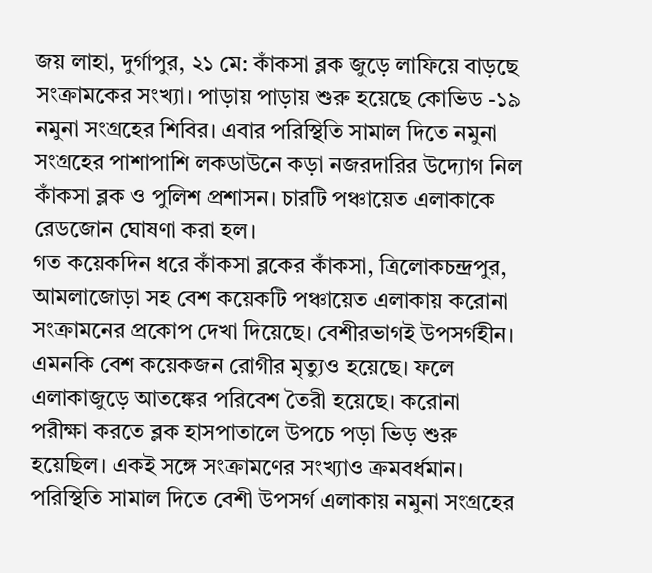জয় লাহা, দুর্গাপুর, ২১ মে: কাঁকসা ব্লক জুড়ে লাফিয়ে বাড়ছে সংক্রামকের সংখ্যা। পাড়ায় পাড়ায় শুরু হয়েছে কোভিড -১৯ নমুনা সংগ্রহের শিবির। এবার পরিস্থিতি সামাল দিতে নমুনা সংগ্রহের পাশাপাশি লকডাউনে কড়া নজরদারির উদ্যোগ নিল কাঁকসা ব্লক ও পুলিশ প্রশাসন। চারটি পঞ্চায়েত এলাকাকে রেডজোন ঘোষণা করা হল।
গত কয়েকদিন ধরে কাঁকসা ব্লকের কাঁকসা, ত্রিলোকচন্দ্রপুর, আমলাজোড়া সহ বেশ কয়েকটি পঞ্চায়েত এলাকায় করোনা সংক্রামনের প্রকোপ দেখা দিয়েছে। বেশীরভাগই উপসর্গহীন। এমনকি বেশ কয়েকজন রোগীর মৃত্যুও হয়েছে। ফলে এলাকাজুড়ে আতঙ্কের পরিবেশ তৈরী হয়েছে। করোনা পরীক্ষা করতে ব্লক হাসপাতালে উপচে পড়া ভিড় শুরু হয়েছিল। একই সঙ্গে সংক্রামণের সংখ্যাও ক্রমবর্ধমান। পরিস্থিতি সামাল দিতে বেশী উপসর্গ এলাকায় নমুনা সংগ্রহের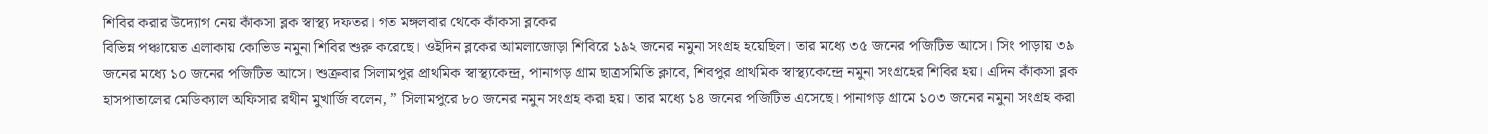শিবির করার উদ্যোগ নেয় কাঁকসা ব্লক স্বাস্থ্য দফতর। গত মঙ্গলবার থেকে কাঁকসা ব্লকের
বিভিন্ন পঞ্চায়েত এলাকায় কোভিড নমুনা শিবির শুরু করেছে। ওইদিন ব্লকের আমলাজোড়া শিবিরে ১৯২ জনের নমুনা সংগ্রহ হয়েছিল। তার মধ্যে ৩৫ জনের পজিটিভ আসে। সিং পাড়ায় ৩৯ জনের মধ্যে ১০ জনের পজিটিভ আসে। শুক্রবার সিলামপুর প্রাথমিক স্বাস্থ্যকেন্দ্র, পানাগড় গ্রাম ছাত্রসমিতি ক্লাবে, শিবপুর প্রাথমিক স্বাস্থ্যকেন্দ্রে নমুনা সংগ্রহের শিবির হয়। এদিন কাঁকসা ব্লক হাসপাতালের মেডিক্যাল অফিসার রথীন মুখার্জি বলেন, ” সিলামপুরে ৮০ জনের নমুন সংগ্রহ করা হয়। তার মধ্যে ১৪ জনের পজিটিভ এসেছে। পানাগড় গ্রামে ১০৩ জনের নমুনা সংগ্রহ করা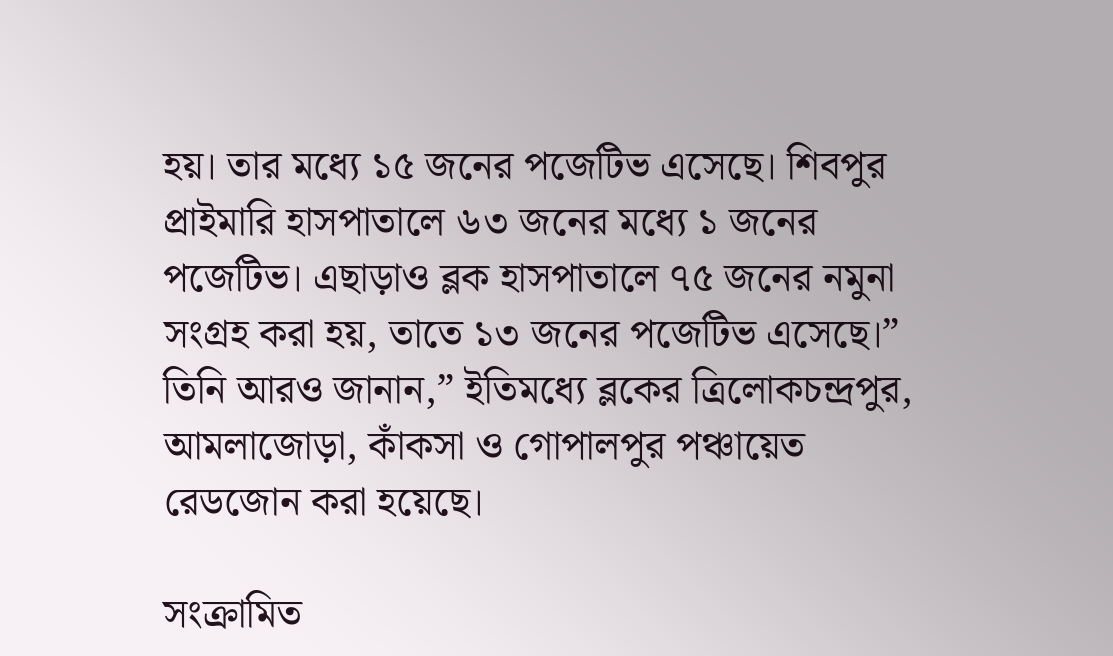হয়। তার মধ্যে ১৫ জনের পজেটিভ এসেছে। শিবপুর প্রাইমারি হাসপাতালে ৬৩ জনের মধ্যে ১ জনের পজেটিভ। এছাড়াও ব্লক হাসপাতালে ৭৫ জনের নমুনা সংগ্রহ করা হয়, তাতে ১৩ জনের পজেটিভ এসেছে।”
তিনি আরও জানান,” ইতিমধ্যে ব্লকের ত্রিলোকচন্দ্রপুর, আমলাজোড়া, কাঁকসা ও গোপালপুর পঞ্চায়েত রেডজোন করা হয়েছে।

সংক্রামিত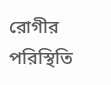রোগীর পরিস্থিতি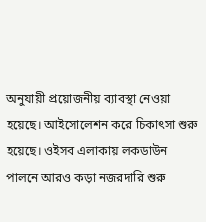অনুযায়ী প্রয়োজনীয় ব্যাবস্থা নেওয়া হয়েছে। আইসোলেশন করে চিকাৎসা শুরু হয়েছে। ওইসব এলাকায় লকডাউন পালনে আরও কড়া নজরদারি শুরু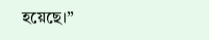হয়েছে।”